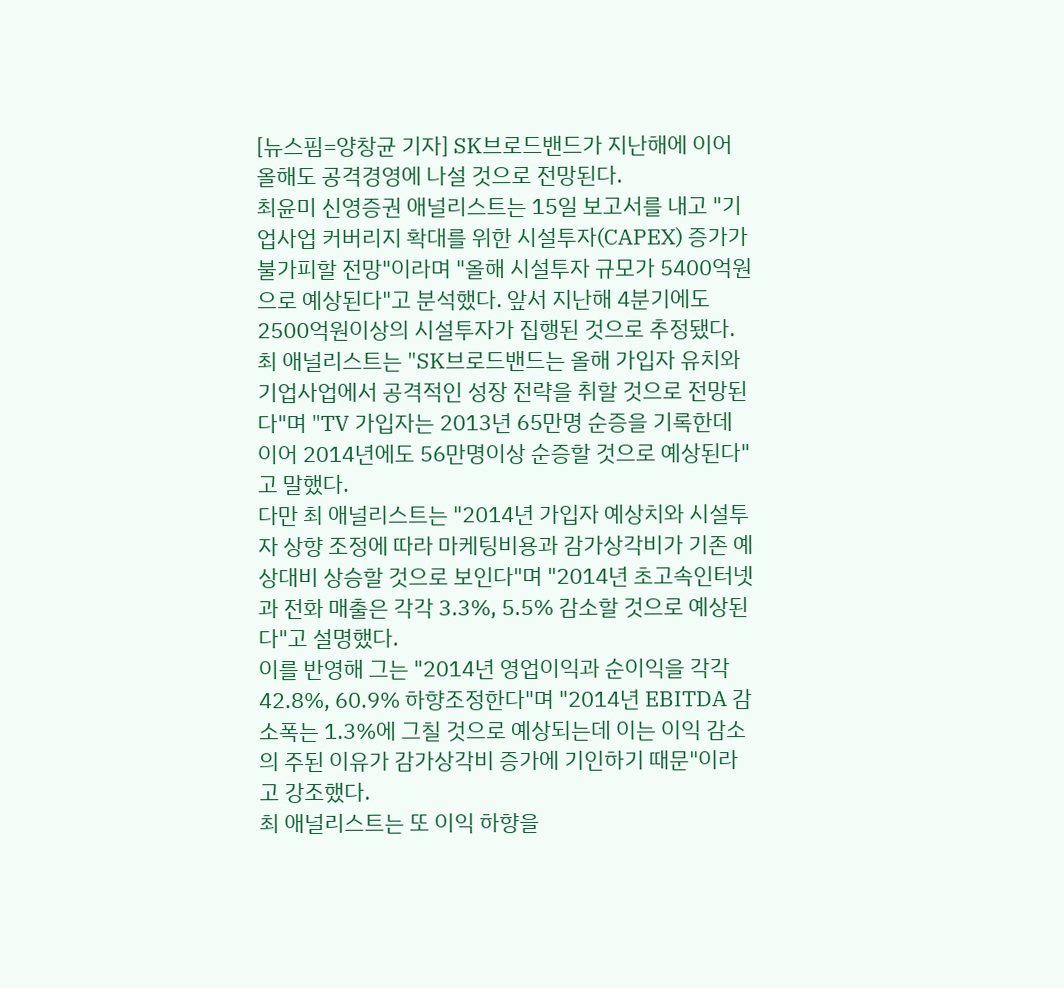[뉴스핌=양창균 기자] SK브로드밴드가 지난해에 이어 올해도 공격경영에 나설 것으로 전망된다.
최윤미 신영증권 애널리스트는 15일 보고서를 내고 "기업사업 커버리지 확대를 위한 시설투자(CAPEX) 증가가 불가피할 전망"이라며 "올해 시설투자 규모가 5400억원으로 예상된다"고 분석했다. 앞서 지난해 4분기에도 2500억원이상의 시설투자가 집행된 것으로 추정됐다.
최 애널리스트는 "SK브로드밴드는 올해 가입자 유치와 기업사업에서 공격적인 성장 전략을 취할 것으로 전망된다"며 "TV 가입자는 2013년 65만명 순증을 기록한데 이어 2014년에도 56만명이상 순증할 것으로 예상된다"고 말했다.
다만 최 애널리스트는 "2014년 가입자 예상치와 시설투자 상향 조정에 따라 마케팅비용과 감가상각비가 기존 예상대비 상승할 것으로 보인다"며 "2014년 초고속인터넷과 전화 매출은 각각 3.3%, 5.5% 감소할 것으로 예상된다"고 설명했다.
이를 반영해 그는 "2014년 영업이익과 순이익을 각각 42.8%, 60.9% 하향조정한다"며 "2014년 EBITDA 감소폭는 1.3%에 그칠 것으로 예상되는데 이는 이익 감소의 주된 이유가 감가상각비 증가에 기인하기 때문"이라고 강조했다.
최 애널리스트는 또 이익 하향을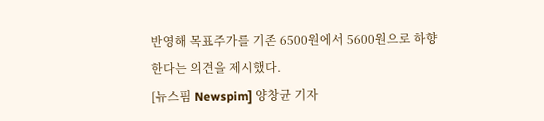반영해 목표주가를 기존 6500원에서 5600원으로 하향한다는 의견을 제시했다.
[뉴스핌 Newspim] 양창균 기자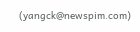(yangck@newspim.com)